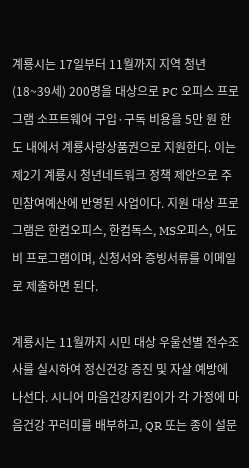계룡시는 17일부터 11월까지 지역 청년(18~39세) 200명을 대상으로 PC 오피스 프로그램 소프트웨어 구입·구독 비용을 5만 원 한도 내에서 계룡사랑상품권으로 지원한다. 이는 제2기 계룡시 청년네트워크 정책 제안으로 주민참여예산에 반영된 사업이다. 지원 대상 프로그램은 한컴오피스, 한컴독스, MS오피스, 어도비 프로그램이며, 신청서와 증빙서류를 이메일로 제출하면 된다.

계룡시는 11월까지 시민 대상 우울선별 전수조사를 실시하여 정신건강 증진 및 자살 예방에 나선다. 시니어 마음건강지킴이가 각 가정에 마음건강 꾸러미를 배부하고, QR 또는 종이 설문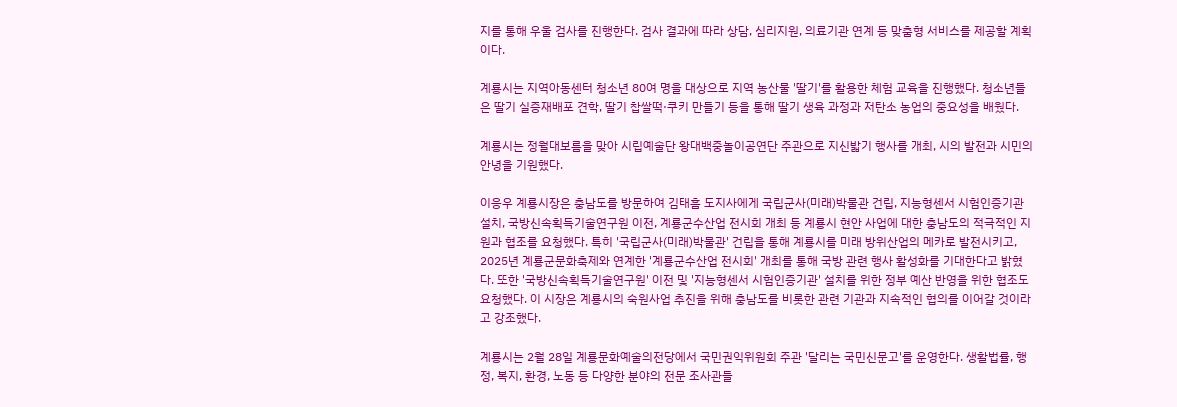지를 통해 우울 검사를 진행한다. 검사 결과에 따라 상담, 심리지원, 의료기관 연계 등 맞춤형 서비스를 제공할 계획이다.

계룡시는 지역아동센터 청소년 80여 명을 대상으로 지역 농산물 '딸기'를 활용한 체험 교육을 진행했다. 청소년들은 딸기 실증재배포 견학, 딸기 찹쌀떡·쿠키 만들기 등을 통해 딸기 생육 과정과 저탄소 농업의 중요성을 배웠다.

계룡시는 정월대보름을 맞아 시립예술단 왕대백중놀이공연단 주관으로 지신밟기 행사를 개최, 시의 발전과 시민의 안녕을 기원했다.

이응우 계룡시장은 충남도를 방문하여 김태흠 도지사에게 국립군사(미래)박물관 건립, 지능형센서 시험인증기관 설치, 국방신속획득기술연구원 이전, 계룡군수산업 전시회 개최 등 계룡시 현안 사업에 대한 충남도의 적극적인 지원과 협조를 요청했다. 특히 '국립군사(미래)박물관' 건립을 통해 계룡시를 미래 방위산업의 메카로 발전시키고, 2025년 계룡군문화축제와 연계한 '계룡군수산업 전시회' 개최를 통해 국방 관련 행사 활성화를 기대한다고 밝혔다. 또한 '국방신속획득기술연구원' 이전 및 '지능형센서 시험인증기관' 설치를 위한 정부 예산 반영을 위한 협조도 요청했다. 이 시장은 계룡시의 숙원사업 추진을 위해 충남도를 비롯한 관련 기관과 지속적인 협의를 이어갈 것이라고 강조했다.

계룡시는 2월 28일 계룡문화예술의전당에서 국민권익위원회 주관 '달리는 국민신문고'를 운영한다. 생활법률, 행정, 복지, 환경, 노동 등 다양한 분야의 전문 조사관들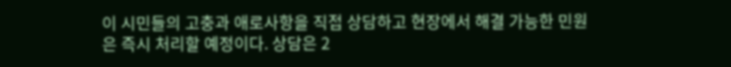이 시민들의 고충과 애로사항을 직접 상담하고 현장에서 해결 가능한 민원은 즉시 처리할 예정이다. 상담은 2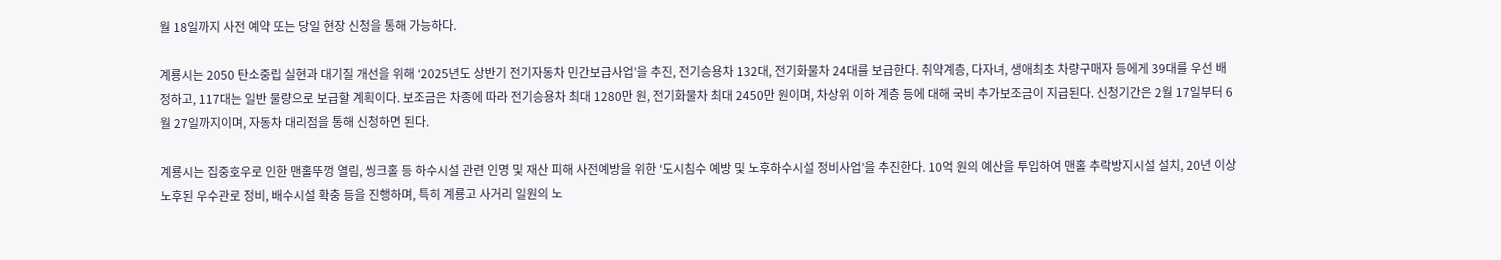월 18일까지 사전 예약 또는 당일 현장 신청을 통해 가능하다.

계룡시는 2050 탄소중립 실현과 대기질 개선을 위해 ‘2025년도 상반기 전기자동차 민간보급사업’을 추진, 전기승용차 132대, 전기화물차 24대를 보급한다. 취약계층, 다자녀, 생애최초 차량구매자 등에게 39대를 우선 배정하고, 117대는 일반 물량으로 보급할 계획이다. 보조금은 차종에 따라 전기승용차 최대 1280만 원, 전기화물차 최대 2450만 원이며, 차상위 이하 계층 등에 대해 국비 추가보조금이 지급된다. 신청기간은 2월 17일부터 6월 27일까지이며, 자동차 대리점을 통해 신청하면 된다.

계룡시는 집중호우로 인한 맨홀뚜껑 열림, 씽크홀 등 하수시설 관련 인명 및 재산 피해 사전예방을 위한 ‘도시침수 예방 및 노후하수시설 정비사업’을 추진한다. 10억 원의 예산을 투입하여 맨홀 추락방지시설 설치, 20년 이상 노후된 우수관로 정비, 배수시설 확충 등을 진행하며, 특히 계룡고 사거리 일원의 노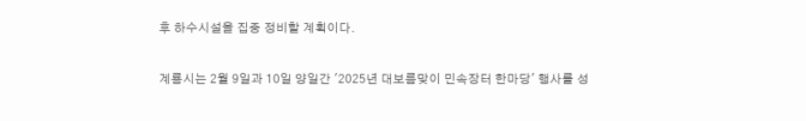후 하수시설을 집중 정비할 계획이다.

계룡시는 2월 9일과 10일 양일간 '2025년 대보름맞이 민속장터 한마당' 행사를 성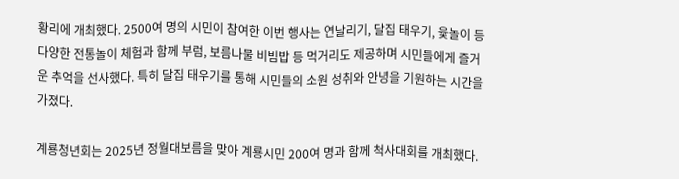황리에 개최했다. 2500여 명의 시민이 참여한 이번 행사는 연날리기, 달집 태우기, 윷놀이 등 다양한 전통놀이 체험과 함께 부럼, 보름나물 비빔밥 등 먹거리도 제공하며 시민들에게 즐거운 추억을 선사했다. 특히 달집 태우기를 통해 시민들의 소원 성취와 안녕을 기원하는 시간을 가졌다.

계룡청년회는 2025년 정월대보름을 맞아 계룡시민 200여 명과 함께 척사대회를 개최했다.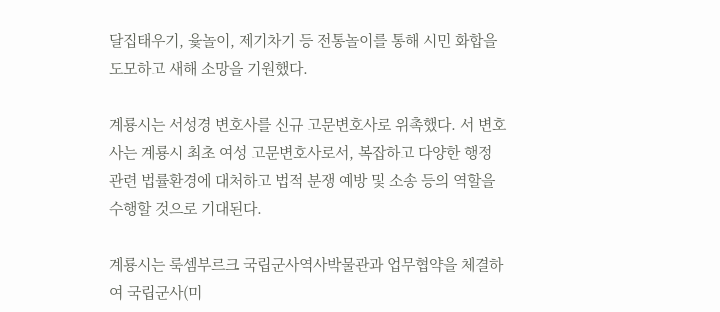달집태우기, 윷놀이, 제기차기 등 전통놀이를 통해 시민 화합을 도모하고 새해 소망을 기원했다.

계룡시는 서성경 변호사를 신규 고문변호사로 위촉했다. 서 변호사는 계룡시 최초 여성 고문변호사로서, 복잡하고 다양한 행정 관련 법률환경에 대처하고 법적 분쟁 예방 및 소송 등의 역할을 수행할 것으로 기대된다.

계룡시는 룩셈부르크 국립군사역사박물관과 업무협약을 체결하여 국립군사(미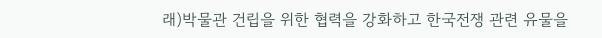래)박물관 건립을 위한 협력을 강화하고 한국전쟁 관련 유물을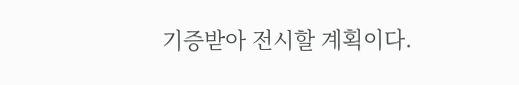기증받아 전시할 계획이다.